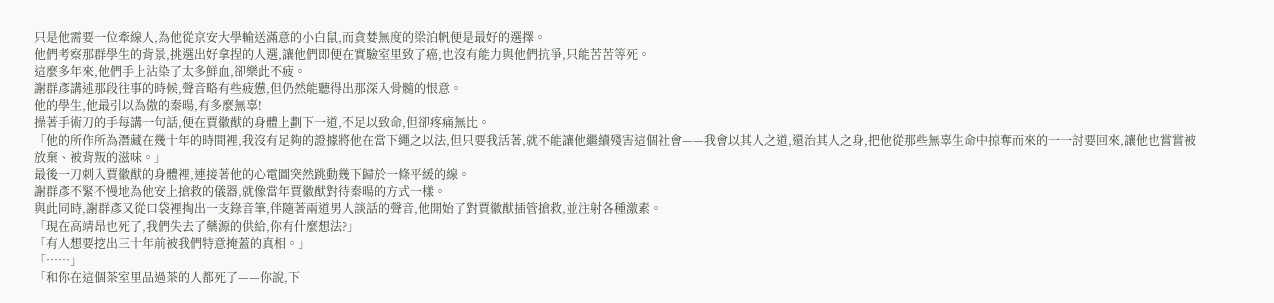只是他需要一位牽線人,為他從京安大學輸送滿意的小白鼠,而貪婪無度的梁泊帆便是最好的選擇。
他們考察那群學生的背景,挑選出好拿捏的人選,讓他們即便在實驗室里致了癌,也沒有能力與他們抗爭,只能苦苦等死。
這麼多年來,他們手上沾染了太多鮮血,卻樂此不疲。
謝群彥講述那段往事的時候,聲音略有些疲憊,但仍然能聽得出那深入骨髓的恨意。
他的學生,他最引以為傲的秦暘,有多麼無辜!
操著手術刀的手每講一句話,便在賈徽猷的身體上劃下一道,不足以致命,但卻疼痛無比。
「他的所作所為潛藏在幾十年的時間裡,我沒有足夠的證據將他在當下繩之以法,但只要我活著,就不能讓他繼續殘害這個社會——我會以其人之道,還治其人之身,把他從那些無辜生命中掠奪而來的一一討要回來,讓他也嘗嘗被放棄、被背叛的滋味。」
最後一刀刺入賈徽猷的身體裡,連接著他的心電圖突然跳動幾下歸於一條平緩的線。
謝群彥不緊不慢地為他安上搶救的儀器,就像當年賈徽猷對待秦暘的方式一樣。
與此同時,謝群彥又從口袋裡掏出一支錄音筆,伴隨著兩道男人談話的聲音,他開始了對賈徽猷插管搶救,並注射各種激素。
「現在高靖昂也死了,我們失去了藥源的供給,你有什麼想法?」
「有人想要挖出三十年前被我們特意掩蓋的真相。」
「……」
「和你在這個茶室里品過茶的人都死了——你說,下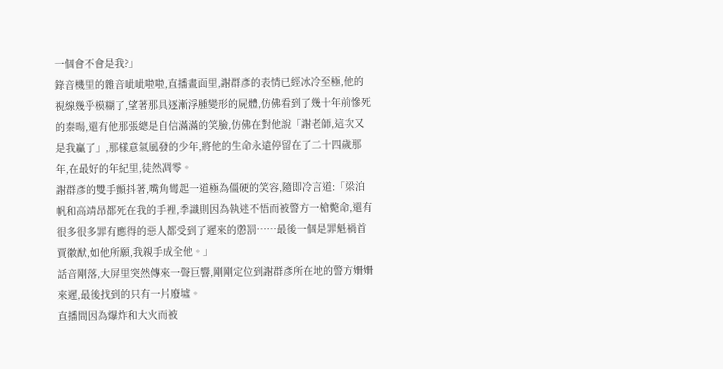一個會不會是我?」
錄音機里的雜音呲呲啦啦,直播畫面里,謝群彥的表情已經冰冷至極,他的視線幾乎模糊了,望著那具逐漸浮腫變形的屍體,仿佛看到了幾十年前慘死的秦暘,還有他那張總是自信滿滿的笑臉,仿佛在對他說「謝老師,這次又是我贏了」,那樣意氣風發的少年,將他的生命永遠停留在了二十四歲那年,在最好的年紀里,徒然凋零。
謝群彥的雙手顫抖著,嘴角彎起一道極為僵硬的笑容,隨即冷言道:「梁泊帆和高靖昂都死在我的手裡,季識則因為執迷不悟而被警方一槍斃命,還有很多很多罪有應得的惡人都受到了遲來的懲罰……最後一個是罪魁禍首賈徽猷,如他所願,我親手成全他。」
話音剛落,大屏里突然傳來一聲巨響,剛剛定位到謝群彥所在地的警方姍姍來遲,最後找到的只有一片廢墟。
直播間因為爆炸和大火而被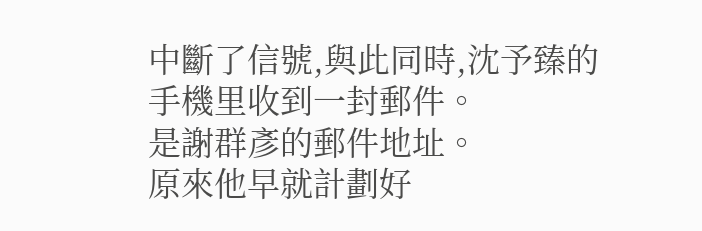中斷了信號,與此同時,沈予臻的手機里收到一封郵件。
是謝群彥的郵件地址。
原來他早就計劃好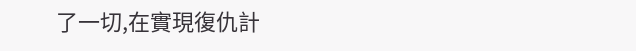了一切,在實現復仇計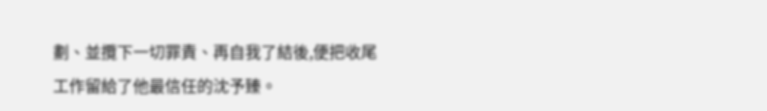劃、並攬下一切罪責、再自我了結後,便把收尾工作留給了他最信任的沈予臻。